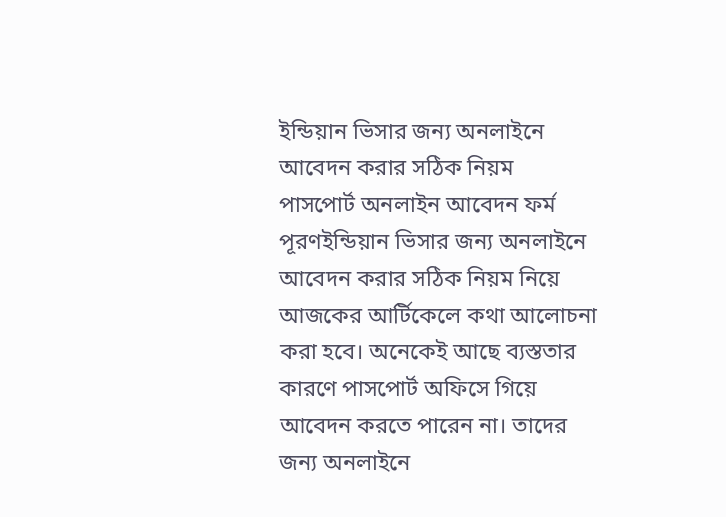ইন্ডিয়ান ভিসার জন্য অনলাইনে আবেদন করার সঠিক নিয়ম
পাসপোর্ট অনলাইন আবেদন ফর্ম পূরণইন্ডিয়ান ভিসার জন্য অনলাইনে আবেদন করার সঠিক নিয়ম নিয়ে আজকের আর্টিকেলে কথা আলোচনা করা হবে। অনেকেই আছে ব্যস্ততার কারণে পাসপোর্ট অফিসে গিয়ে আবেদন করতে পারেন না। তাদের জন্য অনলাইনে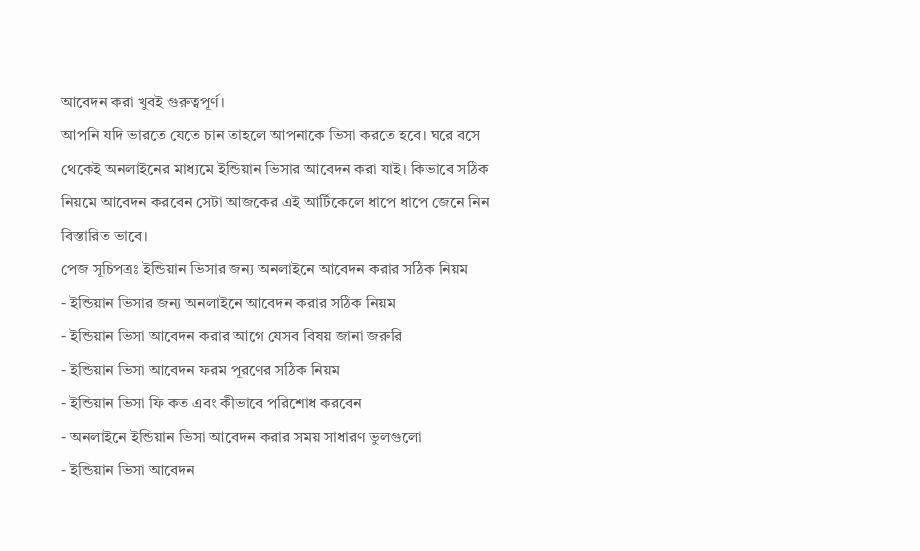আবেদন করা খুবই গুরুত্বপূর্ণ।
আপনি যদি ভারতে যেতে চান তাহলে আপনাকে ভিসা করতে হবে। ঘরে বসে থেকেই অনলাইনের মাধ্যমে ইন্ডিয়ান ভিসার আবেদন করা যাই। কিভাবে সঠিক নিয়মে আবেদন করবেন সেটা আজকের এই আর্টিকেলে ধাপে ধাপে জেনে নিন বিস্তারিত ভাবে।
পেজ সূচিপত্রঃ ইন্ডিয়ান ভিসার জন্য অনলাইনে আবেদন করার সঠিক নিয়ম
- ইন্ডিয়ান ভিসার জন্য অনলাইনে আবেদন করার সঠিক নিয়ম
- ইন্ডিয়ান ভিসা আবেদন করার আগে যেসব বিষয় জানা জরুরি
- ইন্ডিয়ান ভিসা আবেদন ফরম পূরণের সঠিক নিয়ম
- ইন্ডিয়ান ভিসা ফি কত এবং কীভাবে পরিশোধ করবেন
- অনলাইনে ইন্ডিয়ান ভিসা আবেদন করার সময় সাধারণ ভুলগুলো
- ইন্ডিয়ান ভিসা আবেদন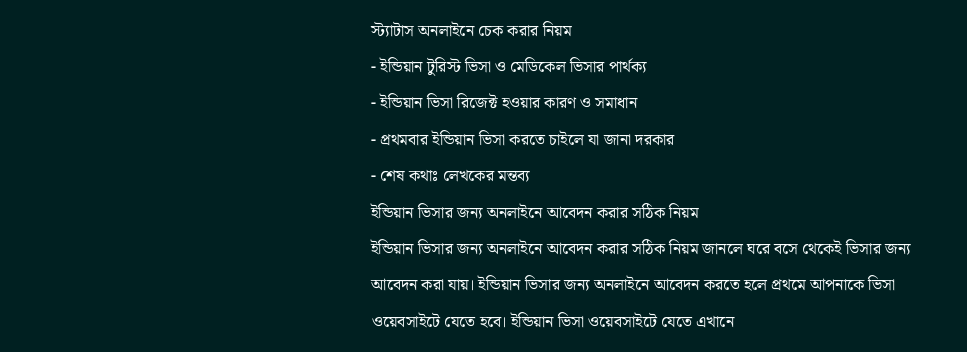স্ট্যাটাস অনলাইনে চেক করার নিয়ম
- ইন্ডিয়ান টুরিস্ট ভিসা ও মেডিকেল ভিসার পার্থক্য
- ইন্ডিয়ান ভিসা রিজেক্ট হওয়ার কারণ ও সমাধান
- প্রথমবার ইন্ডিয়ান ভিসা করতে চাইলে যা জানা দরকার
- শেষ কথাঃ লেখকের মন্তব্য
ইন্ডিয়ান ভিসার জন্য অনলাইনে আবেদন করার সঠিক নিয়ম
ইন্ডিয়ান ভিসার জন্য অনলাইনে আবেদন করার সঠিক নিয়ম জানলে ঘরে বসে থেকেই ভিসার জন্য আবেদন করা যায়। ইন্ডিয়ান ভিসার জন্য অনলাইনে আবেদন করতে হলে প্রথমে আপনাকে ভিসা ওয়েবসাইটে যেতে হবে। ইন্ডিয়ান ভিসা ওয়েবসাইটে যেতে এখানে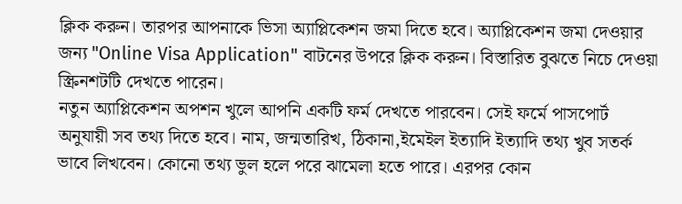ক্লিক করুন। তারপর আপনাকে ভিসা অ্যাপ্লিকেশন জমা দিতে হবে। অ্যাপ্লিকেশন জমা দেওয়ার জন্য "Online Visa Application" বাটনের উপরে ক্লিক করুন। বিস্তারিত বুঝতে নিচে দেওয়া স্ক্রিনশটটি দেখতে পারেন।
নতুন অ্যাপ্লিকেশন অপশন খুলে আপনি একটি ফর্ম দেখতে পারবেন। সেই ফর্মে পাসপোর্ট অনুযায়ী সব তথ্য দিতে হবে। নাম, জন্মতারিখ, ঠিকানা,ইমেইল ইত্যাদি ইত্যাদি তথ্য খুব সতর্ক ভাবে লিখবেন। কোনো তথ্য ভুল হলে পরে ঝামেলা হতে পারে। এরপর কোন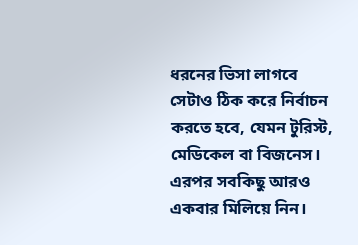ধরনের ভিসা লাগবে সেটাও ঠিক করে নির্বাচন করতে হবে, যেমন টুরিস্ট, মেডিকেল বা বিজনেস। এরপর সবকিছু আরও একবার মিলিয়ে নিন।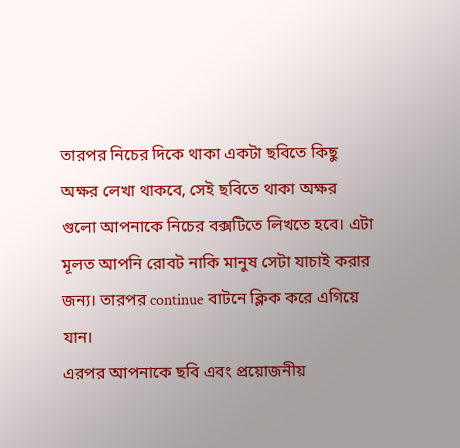তারপর নিচের দিকে থাকা একটা ছবিতে কিছু অক্ষর লেখা থাকবে, সেই ছবিতে থাকা অক্ষর গুলো আপনাকে নিচের বক্সটিতে লিখতে হবে। এটা মূলত আপনি রোবট নাকি মানুষ সেটা যাচাই করার জন্য। তারপর continue বাটনে ক্লিক করে এগিয়ে যান।
এরপর আপনাকে ছবি এবং প্রয়োজনীয়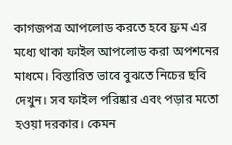কাগজপত্র আপলোড করতে হবে ফ্রম এর মধ্যে থাকা ফাইল আপলোড করা অপশনের মাধমে। বিস্তারিত ভাবে বুঝতে নিচের ছবি দেখুন। সব ফাইল পরিষ্কার এবং পড়ার মতো হওয়া দরকার। কেমন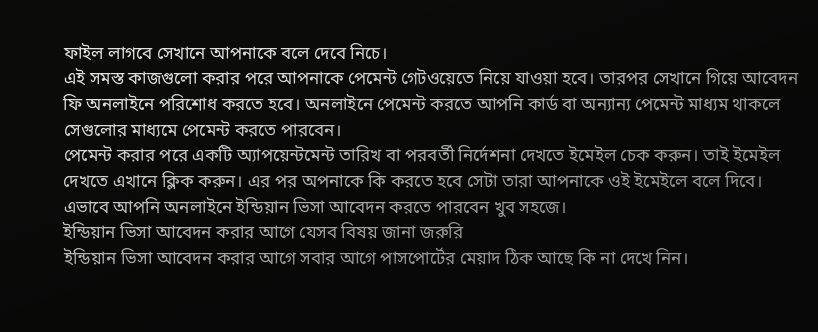ফাইল লাগবে সেখানে আপনাকে বলে দেবে নিচে।
এই সমস্ত কাজগুলো করার পরে আপনাকে পেমেন্ট গেটওয়েতে নিয়ে যাওয়া হবে। তারপর সেখানে গিয়ে আবেদন ফি অনলাইনে পরিশোধ করতে হবে। অনলাইনে পেমেন্ট করতে আপনি কার্ড বা অন্যান্য পেমেন্ট মাধ্যম থাকলে সেগুলোর মাধ্যমে পেমেন্ট করতে পারবেন।
পেমেন্ট করার পরে একটি অ্যাপয়েন্টমেন্ট তারিখ বা পরবর্তী নির্দেশনা দেখতে ইমেইল চেক করুন। তাই ইমেইল দেখতে এখানে ক্লিক করুন। এর পর অপনাকে কি করতে হবে সেটা তারা আপনাকে ওই ইমেইলে বলে দিবে। এভাবে আপনি অনলাইনে ইন্ডিয়ান ভিসা আবেদন করতে পারবেন খুব সহজে।
ইন্ডিয়ান ভিসা আবেদন করার আগে যেসব বিষয় জানা জরুরি
ইন্ডিয়ান ভিসা আবেদন করার আগে সবার আগে পাসপোর্টের মেয়াদ ঠিক আছে কি না দেখে নিন।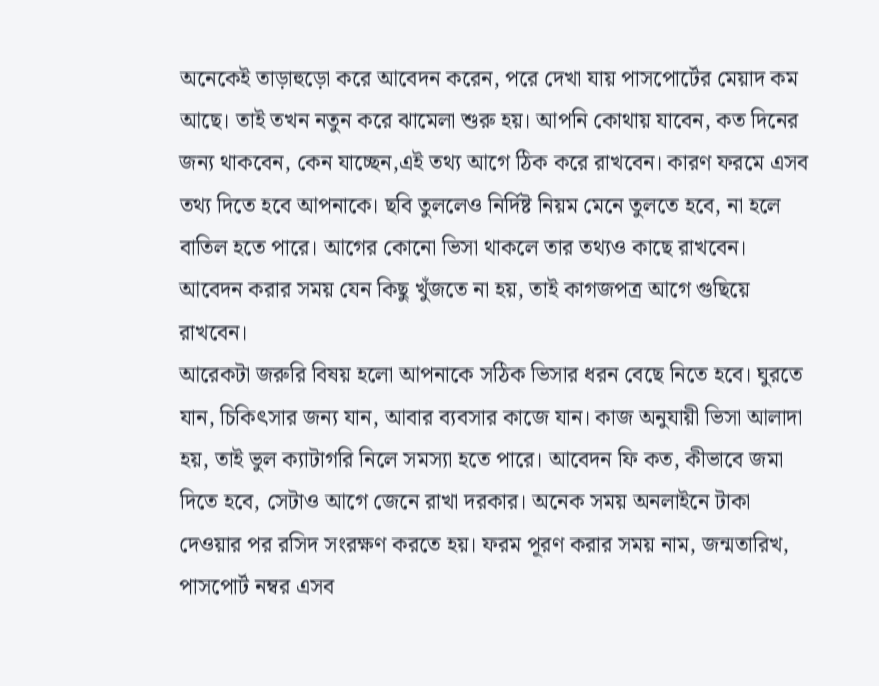অনেকেই তাড়াহুড়ো করে আবেদন করেন, পরে দেখা যায় পাসপোর্টের মেয়াদ কম আছে। তাই তখন নতুন করে ঝামেলা শুরু হয়। আপনি কোথায় যাবেন, কত দিনের জন্য থাকবেন, কেন যাচ্ছেন,এই তথ্য আগে ঠিক করে রাখবেন। কারণ ফরমে এসব তথ্য দিতে হবে আপনাকে। ছবি তুললেও নির্দিষ্ট নিয়ম মেনে তুলতে হবে, না হলে বাতিল হতে পারে। আগের কোনো ভিসা থাকলে তার তথ্যও কাছে রাখবেন। আবেদন করার সময় যেন কিছু খুঁজতে না হয়, তাই কাগজপত্র আগে গুছিয়ে রাখবেন।
আরেকটা জরুরি বিষয় হলো আপনাকে সঠিক ভিসার ধরন বেছে নিতে হবে। ঘুরতে যান, চিকিৎসার জন্য যান, আবার ব্যবসার কাজে যান। কাজ অনুযায়ী ভিসা আলাদা হয়, তাই ভুল ক্যাটাগরি নিলে সমস্যা হতে পারে। আবেদন ফি কত, কীভাবে জমা দিতে হবে, সেটাও আগে জেনে রাখা দরকার। অনেক সময় অনলাইনে টাকা দেওয়ার পর রসিদ সংরক্ষণ করতে হয়। ফরম পূরণ করার সময় নাম, জন্মতারিখ, পাসপোর্ট নম্বর এসব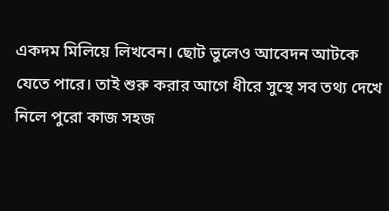একদম মিলিয়ে লিখবেন। ছোট ভুলেও আবেদন আটকে যেতে পারে। তাই শুরু করার আগে ধীরে সুস্থে সব তথ্য দেখে নিলে পুরো কাজ সহজ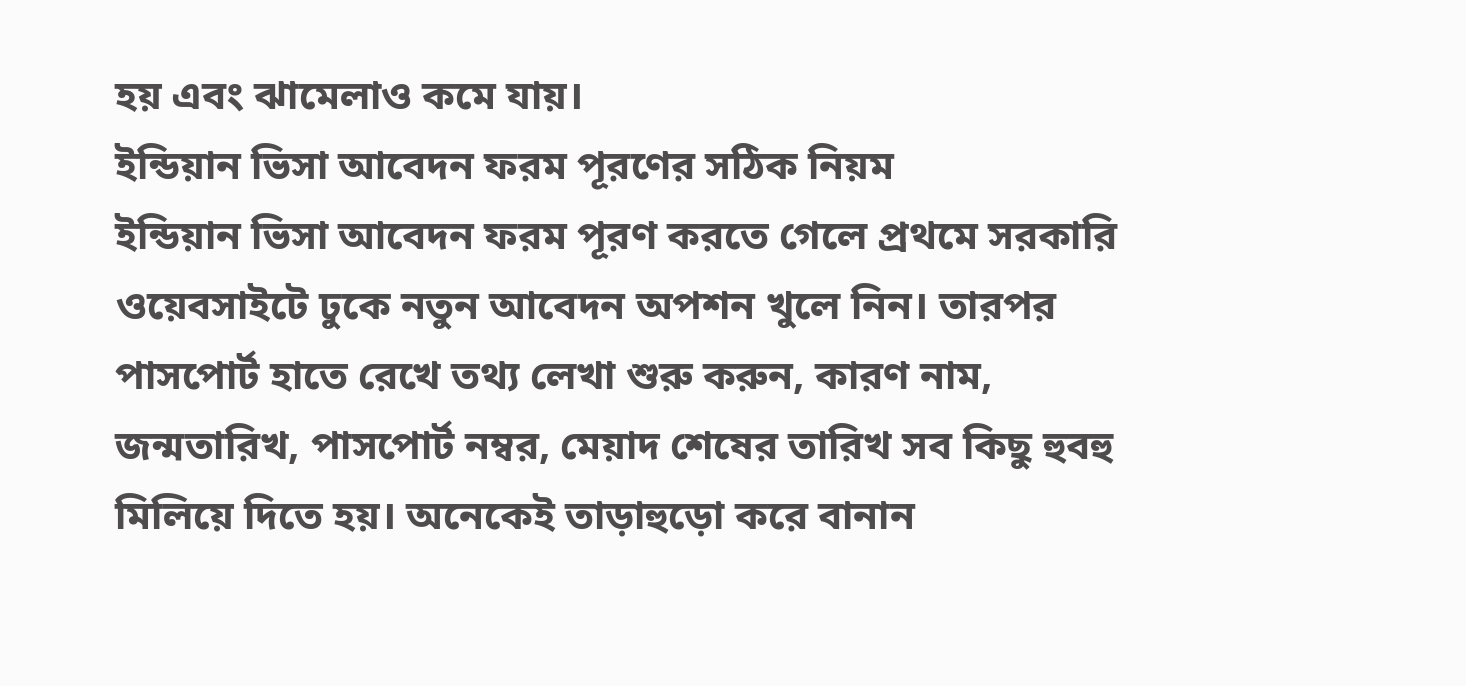হয় এবং ঝামেলাও কমে যায়।
ইন্ডিয়ান ভিসা আবেদন ফরম পূরণের সঠিক নিয়ম
ইন্ডিয়ান ভিসা আবেদন ফরম পূরণ করতে গেলে প্রথমে সরকারি ওয়েবসাইটে ঢুকে নতুন আবেদন অপশন খুলে নিন। তারপর পাসপোর্ট হাতে রেখে তথ্য লেখা শুরু করুন, কারণ নাম, জন্মতারিখ, পাসপোর্ট নম্বর, মেয়াদ শেষের তারিখ সব কিছু হুবহু মিলিয়ে দিতে হয়। অনেকেই তাড়াহুড়ো করে বানান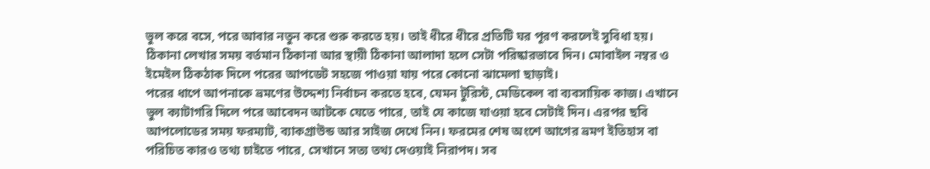ভুল করে বসে, পরে আবার নতুন করে শুরু করতে হয়। তাই ধীরে ধীরে প্রতিটি ঘর পূরণ করলেই সুবিধা হয়। ঠিকানা লেখার সময় বর্তমান ঠিকানা আর স্থায়ী ঠিকানা আলাদা হলে সেটা পরিষ্কারভাবে দিন। মোবাইল নম্বর ও ইমেইল ঠিকঠাক দিলে পরের আপডেট সহজে পাওয়া যায় পরে কোনো ঝামেলা ছাড়াই।
পরের ধাপে আপনাকে ভ্রমণের উদ্দেশ্য নির্বাচন করতে হবে, যেমন টুরিস্ট, মেডিকেল বা ব্যবসায়িক কাজ। এখানে ভুল ক্যাটাগরি দিলে পরে আবেদন আটকে যেতে পারে, তাই যে কাজে যাওয়া হবে সেটাই দিন। এরপর ছবি আপলোডের সময় ফরম্যাট, ব্যাকগ্রাউন্ড আর সাইজ দেখে নিন। ফরমের শেষ অংশে আগের ভ্রমণ ইতিহাস বা পরিচিত কারও তথ্য চাইতে পারে, সেখানে সত্য তথ্য দেওয়াই নিরাপদ। সব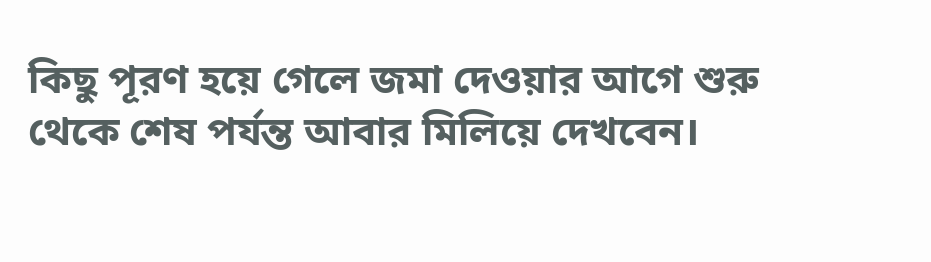কিছু পূরণ হয়ে গেলে জমা দেওয়ার আগে শুরু থেকে শেষ পর্যন্ত আবার মিলিয়ে দেখবেন।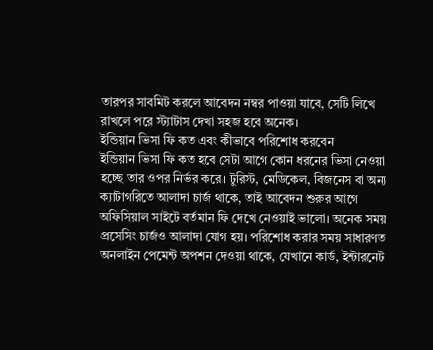তারপর সাবমিট করলে আবেদন নম্বর পাওয়া যাবে, সেটি লিখে রাখলে পরে স্ট্যাটাস দেখা সহজ হবে অনেক।
ইন্ডিয়ান ভিসা ফি কত এবং কীভাবে পরিশোধ করবেন
ইন্ডিয়ান ভিসা ফি কত হবে সেটা আগে কোন ধরনের ভিসা নেওয়া হচ্ছে তার ওপর নির্ভর করে। টুরিস্ট, মেডিকেল, বিজনেস বা অন্য ক্যাটাগরিতে আলাদা চার্জ থাকে, তাই আবেদন শুরুর আগে অফিসিয়াল সাইটে বর্তমান ফি দেখে নেওয়াই ভালো। অনেক সময় প্রসেসিং চার্জও আলাদা যোগ হয়। পরিশোধ করার সময় সাধারণত অনলাইন পেমেন্ট অপশন দেওয়া থাকে, যেখানে কার্ড, ইন্টারনেট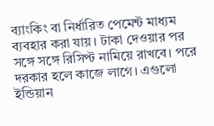ব্যাংকিং বা নির্ধারিত পেমেন্ট মাধ্যম ব্যবহার করা যায়। টাকা দেওয়ার পর সঙ্গে সঙ্গে রিসিপ্ট নামিয়ে রাখবে। পরে দরকার হলে কাজে লাগে। এগুলো ইন্ডিয়ান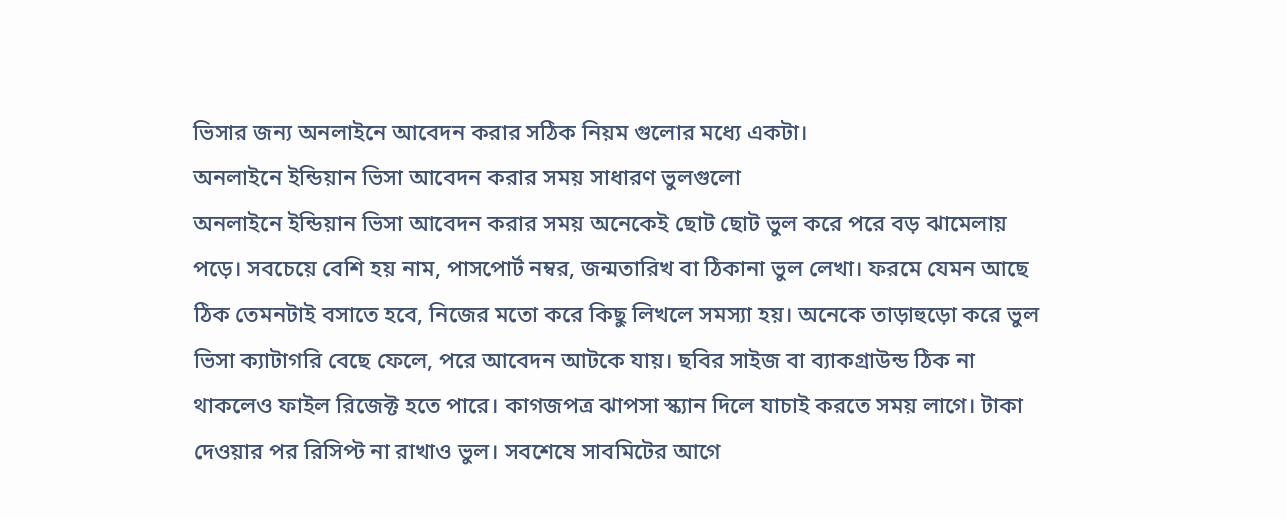ভিসার জন্য অনলাইনে আবেদন করার সঠিক নিয়ম গুলোর মধ্যে একটা।
অনলাইনে ইন্ডিয়ান ভিসা আবেদন করার সময় সাধারণ ভুলগুলো
অনলাইনে ইন্ডিয়ান ভিসা আবেদন করার সময় অনেকেই ছোট ছোট ভুল করে পরে বড় ঝামেলায় পড়ে। সবচেয়ে বেশি হয় নাম, পাসপোর্ট নম্বর, জন্মতারিখ বা ঠিকানা ভুল লেখা। ফরমে যেমন আছে ঠিক তেমনটাই বসাতে হবে, নিজের মতো করে কিছু লিখলে সমস্যা হয়। অনেকে তাড়াহুড়ো করে ভুল ভিসা ক্যাটাগরি বেছে ফেলে, পরে আবেদন আটকে যায়। ছবির সাইজ বা ব্যাকগ্রাউন্ড ঠিক না থাকলেও ফাইল রিজেক্ট হতে পারে। কাগজপত্র ঝাপসা স্ক্যান দিলে যাচাই করতে সময় লাগে। টাকা দেওয়ার পর রিসিপ্ট না রাখাও ভুল। সবশেষে সাবমিটের আগে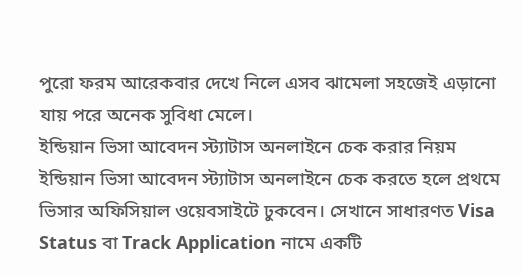পুরো ফরম আরেকবার দেখে নিলে এসব ঝামেলা সহজেই এড়ানো যায় পরে অনেক সুবিধা মেলে।
ইন্ডিয়ান ভিসা আবেদন স্ট্যাটাস অনলাইনে চেক করার নিয়ম
ইন্ডিয়ান ভিসা আবেদন স্ট্যাটাস অনলাইনে চেক করতে হলে প্রথমে ভিসার অফিসিয়াল ওয়েবসাইটে ঢুকবেন। সেখানে সাধারণত Visa Status বা Track Application নামে একটি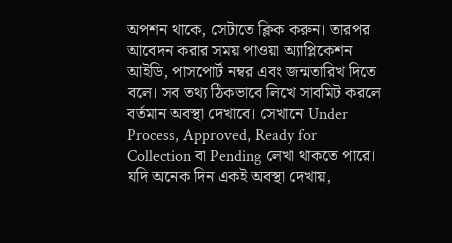অপশন থাকে, সেটাতে ক্লিক করুন। তারপর আবেদন করার সময় পাওয়া অ্যাপ্লিকেশন আইডি, পাসপোর্ট নম্বর এবং জন্মতারিখ দিতে বলে। সব তথ্য ঠিকভাবে লিখে সাবমিট করলে বর্তমান অবস্থা দেখাবে। সেখানে Under Process, Approved, Ready for Collection বা Pending লেখা থাকতে পারে। যদি অনেক দিন একই অবস্থা দেখায়,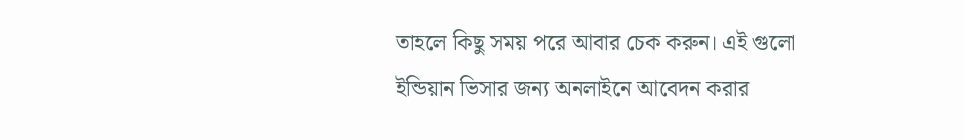তাহলে কিছু সময় পরে আবার চেক করুন। এই গুলো ইন্ডিয়ান ভিসার জন্য অনলাইনে আবেদন করার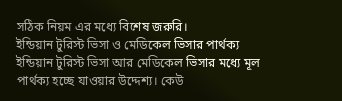সঠিক নিয়ম এর মধ্যে বিশেষ জরুরি।
ইন্ডিয়ান টুরিস্ট ভিসা ও মেডিকেল ভিসার পার্থক্য
ইন্ডিয়ান টুরিস্ট ভিসা আর মেডিকেল ভিসার মধ্যে মূল পার্থক্য হচ্ছে যাওয়ার উদ্দেশ্য। কেউ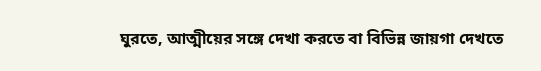ঘুরতে, আত্মীয়ের সঙ্গে দেখা করতে বা বিভিন্ন জায়গা দেখতে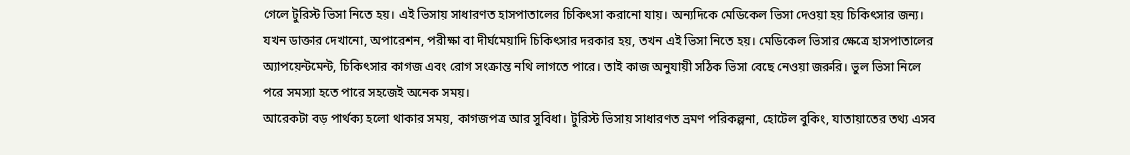গেলে টুরিস্ট ভিসা নিতে হয়। এই ভিসায় সাধারণত হাসপাতালের চিকিৎসা করানো যায়। অন্যদিকে মেডিকেল ভিসা দেওয়া হয় চিকিৎসার জন্য। যখন ডাক্তার দেখানো, অপারেশন, পরীক্ষা বা দীর্ঘমেয়াদি চিকিৎসার দরকার হয়, তখন এই ভিসা নিতে হয়। মেডিকেল ভিসার ক্ষেত্রে হাসপাতালের অ্যাপয়েন্টমেন্ট, চিকিৎসার কাগজ এবং রোগ সংক্রান্ত নথি লাগতে পারে। তাই কাজ অনুযায়ী সঠিক ভিসা বেছে নেওয়া জরুরি। ভুল ভিসা নিলে পরে সমস্যা হতে পারে সহজেই অনেক সময়।
আরেকটা বড় পার্থক্য হলো থাকার সময়, কাগজপত্র আর সুবিধা। টুরিস্ট ভিসায় সাধারণত ভ্রমণ পরিকল্পনা, হোটেল বুকিং, যাতায়াতের তথ্য এসব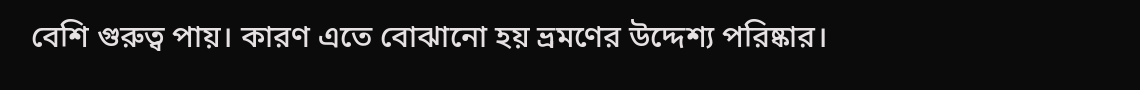বেশি গুরুত্ব পায়। কারণ এতে বোঝানো হয় ভ্রমণের উদ্দেশ্য পরিষ্কার।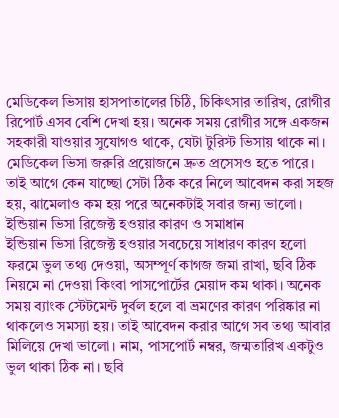মেডিকেল ভিসায় হাসপাতালের চিঠি, চিকিৎসার তারিখ, রোগীর রিপোর্ট এসব বেশি দেখা হয়। অনেক সময় রোগীর সঙ্গে একজন সহকারী যাওয়ার সুযোগও থাকে, যেটা টুরিস্ট ভিসায় থাকে না। মেডিকেল ভিসা জরুরি প্রয়োজনে দ্রুত প্রসেসও হতে পারে। তাই আগে কেন যাচ্ছো সেটা ঠিক করে নিলে আবেদন করা সহজ হয়, ঝামেলাও কম হয় পরে অনেকটাই সবার জন্য ভালো।
ইন্ডিয়ান ভিসা রিজেক্ট হওয়ার কারণ ও সমাধান
ইন্ডিয়ান ভিসা রিজেক্ট হওয়ার সবচেয়ে সাধারণ কারণ হলো ফরমে ভুল তথ্য দেওয়া, অসম্পূর্ণ কাগজ জমা রাখা, ছবি ঠিক নিয়মে না দেওয়া কিংবা পাসপোর্টের মেয়াদ কম থাকা। অনেক সময় ব্যাংক স্টেটমেন্ট দুর্বল হলে বা ভ্রমণের কারণ পরিষ্কার না থাকলেও সমস্যা হয়। তাই আবেদন করার আগে সব তথ্য আবার মিলিয়ে দেখা ভালো। নাম, পাসপোর্ট নম্বর, জন্মতারিখ একটুও ভুল থাকা ঠিক না। ছবি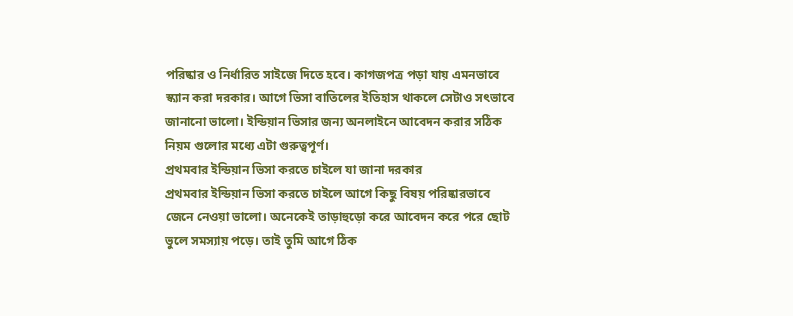পরিষ্কার ও নির্ধারিত সাইজে দিতে হবে। কাগজপত্র পড়া যায় এমনভাবে স্ক্যান করা দরকার। আগে ভিসা বাতিলের ইতিহাস থাকলে সেটাও সৎভাবে জানানো ভালো। ইন্ডিয়ান ভিসার জন্য অনলাইনে আবেদন করার সঠিক নিয়ম গুলোর মধ্যে এটা গুরুত্বপূর্ণ।
প্রথমবার ইন্ডিয়ান ভিসা করতে চাইলে যা জানা দরকার
প্রথমবার ইন্ডিয়ান ভিসা করতে চাইলে আগে কিছু বিষয় পরিষ্কারভাবে জেনে নেওয়া ভালো। অনেকেই তাড়াহুড়ো করে আবেদন করে পরে ছোট ভুলে সমস্যায় পড়ে। তাই তুমি আগে ঠিক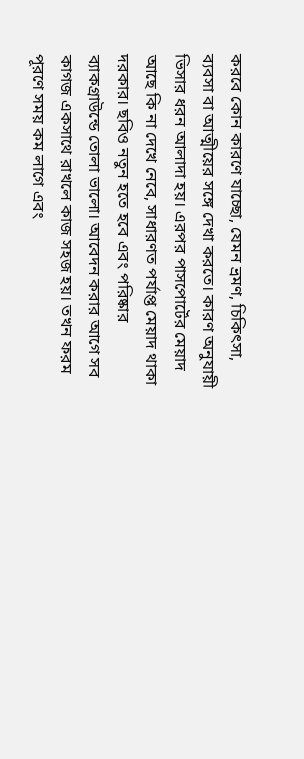করবে কোন কারণে যাচ্ছো, যেমন ভ্রমণ, চিকিৎসা, ব্যবসা বা আত্মীয়ের সঙ্গে দেখা করতে। কারণ অনুযায়ী ভিসার ধরন আলাদা হয়। এরপর পাসপোর্টের মেয়াদ আছে কি না দেখে নেবে, সাধারণত পর্যাপ্ত মেয়াদ থাকা দরকার। ছবিও নতুন হতে হবে এবং পরিষ্কার ব্যাকগ্রাউন্ডে তোলা ভালো। আবেদন করার আগে সব কাগজ একসাথে রাখলে কাজ সহজ হয়। তখন ফরম পূরণে সময় কম লাগে এবং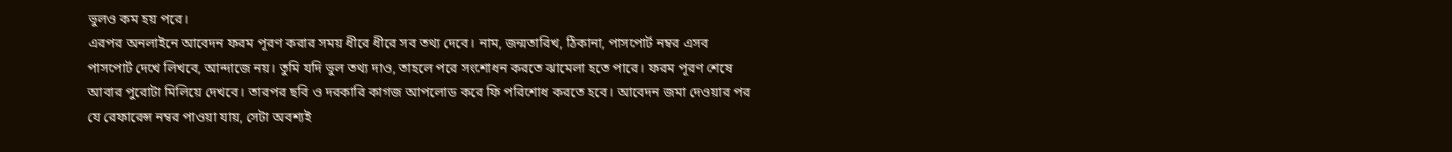ভুলও কম হয় পরে।
এরপর অনলাইনে আবেদন ফরম পূরণ করার সময় ধীরে ধীরে সব তথ্য দেবে। নাম, জন্মতারিখ, ঠিকানা, পাসপোর্ট নম্বর এসব পাসপোর্ট দেখে লিখবে, আন্দাজে নয়। তুমি যদি ভুল তথ্য দাও, তাহলে পরে সংশোধন করতে ঝামেলা হতে পারে। ফরম পূরণ শেষে আবার পুরোটা মিলিয়ে দেখবে। তারপর ছবি ও দরকারি কাগজ আপলোড করে ফি পরিশোধ করতে হবে। আবেদন জমা দেওয়ার পর যে রেফারেন্স নম্বর পাওয়া যায়, সেটা অবশ্যই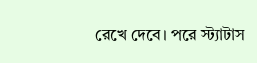রেখে দেবে। পরে স্ট্যাটাস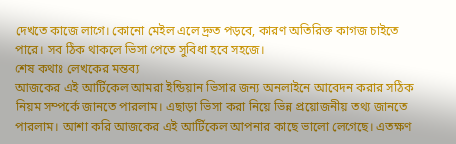দেখতে কাজে লাগে। কোনো মেইল এলে দ্রুত পড়বে, কারণ অতিরিক্ত কাগজ চাইতে পারে। সব ঠিক থাকলে ভিসা পেতে সুবিধা হবে সহজে।
শেষ কথাঃ লেখকের মন্তব্য
আজকের এই আর্টিকেল আমরা ইন্ডিয়ান ভিসার জন্য অনলাইনে আবেদন করার সঠিক নিয়ম সম্পর্কে জানতে পারলাম। এছাড়া ভিসা করা নিয়ে ভিন্ন প্রয়োজনীয় তথ্য জানতে পারলাম। আশা করি আজকের এই আর্টিকেল আপনার কাছে ভালো লেগেছে। এতক্ষণ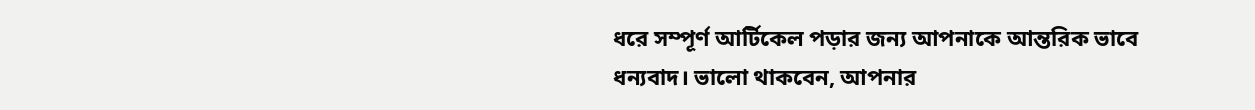ধরে সম্পূর্ণ আর্টিকেল পড়ার জন্য আপনাকে আন্তরিক ভাবে ধন্যবাদ। ভালো থাকবেন, আপনার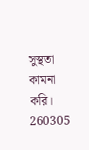সুস্থতা কামনা করি। 260305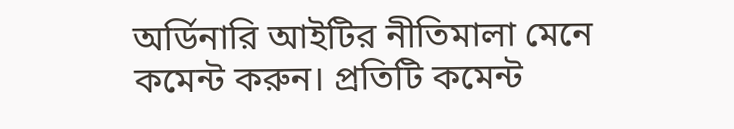অর্ডিনারি আইটির নীতিমালা মেনে কমেন্ট করুন। প্রতিটি কমেন্ট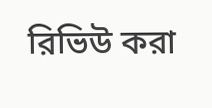রিভিউ করা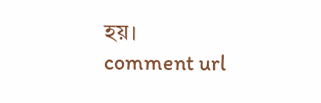হয়।
comment url